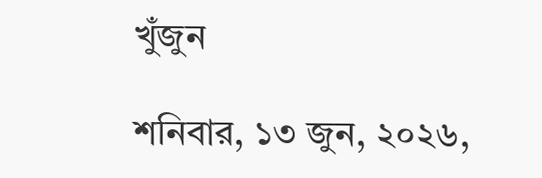খুঁজুন

শনিবার, ১৩ জুন, ২০২৬,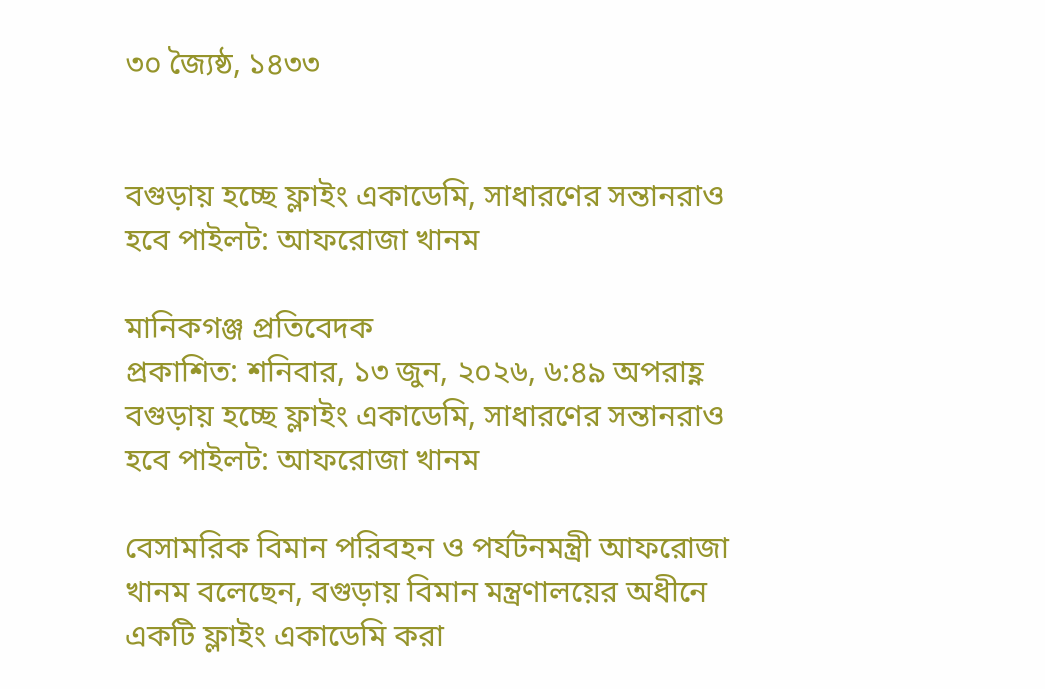৩০ জ্যৈষ্ঠ, ১৪৩৩


বগুড়ায় হচ্ছে ফ্লাইং একাডেমি, সাধারণের সন্তানরাও হবে পাইলট: আফরোজা খানম

মানিকগঞ্জ প্রতিবেদক
প্রকাশিত: শনিবার, ১৩ জুন, ২০২৬, ৬:৪৯ অপরাহ্ণ
বগুড়ায় হচ্ছে ফ্লাইং একাডেমি, সাধারণের সন্তানরাও হবে পাইলট: আফরোজা খানম

বেসামরিক বিমান পরিবহন ও পর্যটনমন্ত্রী আফরোজা খানম বলেছেন, বগুড়ায় বিমান মন্ত্রণালয়ের অধীনে একটি ফ্লাইং একাডেমি করা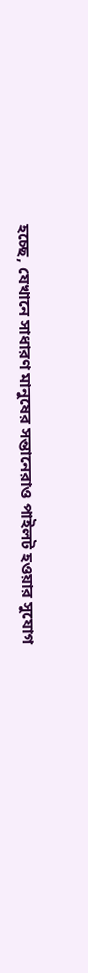হচ্ছে, যেখানে সাধারণ মানুষের সন্তানেরাও পাইলট হওয়ার সুযোগ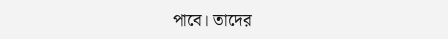পাবে। তাদের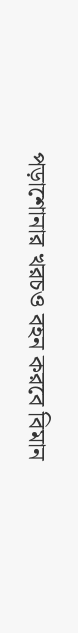পড়াশোনার খরচও বহন করবে বিমান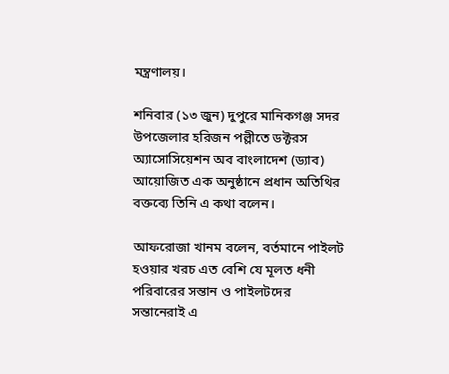মন্ত্রণালয়।

শনিবার (১৩ জুন) দুপুরে মানিকগঞ্জ সদর উপজেলার হরিজন পল্লীতে ডক্টরস অ্যাসোসিয়েশন অব বাংলাদেশ (ড্যাব) আয়োজিত এক অনুষ্ঠানে প্রধান অতিথির বক্তব্যে তিনি এ কথা বলেন।

আফরোজা খানম বলেন, বর্তমানে পাইলট হওয়ার খরচ এত বেশি যে মূলত ধনী পরিবারের সন্তান ও পাইলটদের সন্তানেরাই এ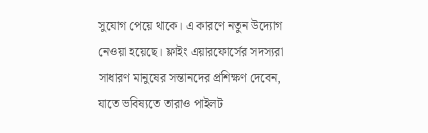সুযোগ পেয়ে থাকে। এ কারণে নতুন উদ্যোগ নেওয়া হয়েছে। ফ্লাইং এয়ারফোর্সের সদস্যরা সাধারণ মানুষের সন্তানদের প্রশিক্ষণ দেবেন, যাতে ভবিষ্যতে তারাও পাইলট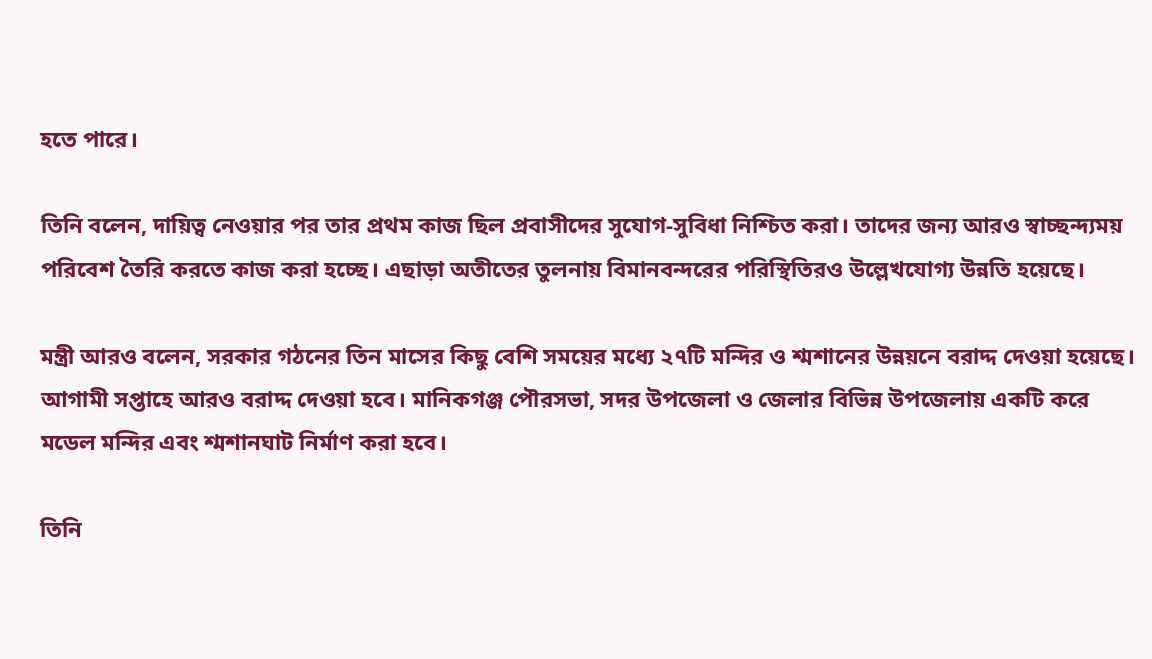হতে পারে।

তিনি বলেন, দায়িত্ব নেওয়ার পর তার প্রথম কাজ ছিল প্রবাসীদের সুযোগ-সুবিধা নিশ্চিত করা। তাদের জন্য আরও স্বাচ্ছন্দ্যময় পরিবেশ তৈরি করতে কাজ করা হচ্ছে। এছাড়া অতীতের তুলনায় বিমানবন্দরের পরিস্থিতিরও উল্লেখযোগ্য উন্নতি হয়েছে।

মন্ত্রী আরও বলেন, সরকার গঠনের তিন মাসের কিছু বেশি সময়ের মধ্যে ২৭টি মন্দির ও শ্মশানের উন্নয়নে বরাদ্দ দেওয়া হয়েছে। আগামী সপ্তাহে আরও বরাদ্দ দেওয়া হবে। মানিকগঞ্জ পৌরসভা, সদর উপজেলা ও জেলার বিভিন্ন উপজেলায় একটি করে মডেল মন্দির এবং শ্মশানঘাট নির্মাণ করা হবে।

তিনি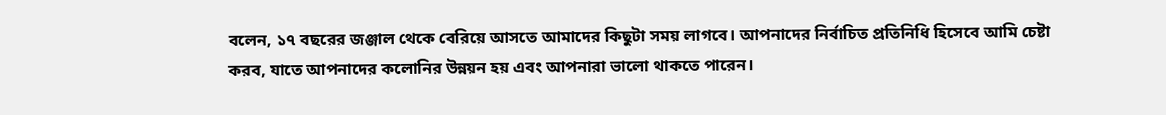বলেন, ১৭ বছরের জঞ্জাল থেকে বেরিয়ে আসতে আমাদের কিছুটা সময় লাগবে। আপনাদের নির্বাচিত প্রতিনিধি হিসেবে আমি চেষ্টা করব, যাতে আপনাদের কলোনির উন্নয়ন হয় এবং আপনারা ভালো থাকতে পারেন।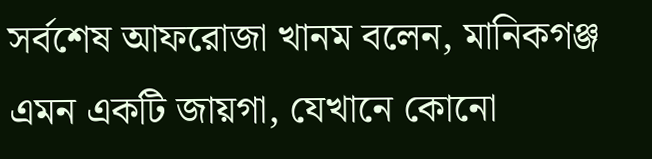সর্বশেষ আফরোজা খানম বলেন, মানিকগঞ্জ এমন একটি জায়গা, যেখানে কোনো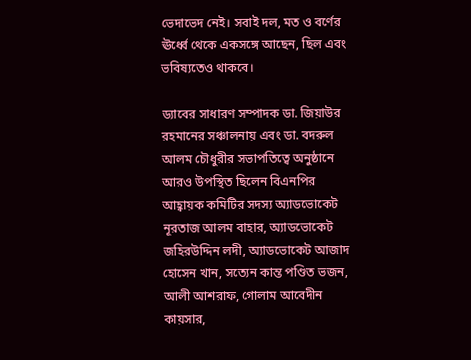ভেদাভেদ নেই। সবাই দল, মত ও বর্ণের ঊর্ধ্বে থেকে একসঙ্গে আছেন, ছিল এবং ভবিষ্যতেও থাকবে।

ড্যাবের সাধারণ সম্পাদক ডা. জিয়াউর রহমানের সঞ্চালনায় এবং ডা. বদরুল আলম চৌধুরীর সভাপতিত্বে অনুষ্ঠানে আরও উপস্থিত ছিলেন বিএনপির আহ্বায়ক কমিটির সদস্য অ্যাডভোকেট নূরতাজ আলম বাহার, অ্যাডভোকেট জহিরউদ্দিন লদী, অ্যাডভোকেট আজাদ হোসেন খান, সত্যেন কান্ত পণ্ডিত ভজন, আলী আশরাফ, গোলাম আবেদীন কায়সার,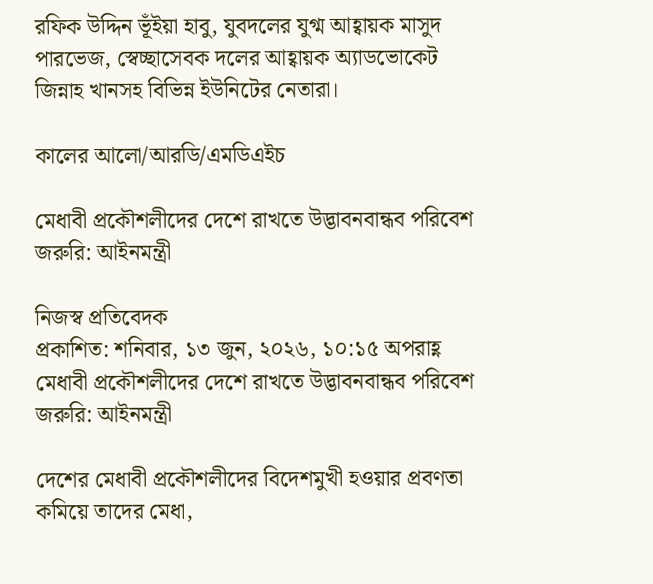রফিক উদ্দিন ভূঁইয়া হাবু, যুবদলের যুগ্ম আহ্বায়ক মাসুদ পারভেজ, স্বেচ্ছাসেবক দলের আহ্বায়ক অ্যাডভোকেট জিন্নাহ খানসহ বিভিন্ন ইউনিটের নেতারা।

কালের আলো/আরডি/এমডিএইচ

মেধাবী প্রকৌশলীদের দেশে রাখতে উদ্ভাবনবান্ধব পরিবেশ জরুরি: আইনমন্ত্রী

নিজস্ব প্রতিবেদক
প্রকাশিত: শনিবার, ১৩ জুন, ২০২৬, ১০:১৫ অপরাহ্ণ
মেধাবী প্রকৌশলীদের দেশে রাখতে উদ্ভাবনবান্ধব পরিবেশ জরুরি: আইনমন্ত্রী

দেশের মেধাবী প্রকৌশলীদের বিদেশমুখী হওয়ার প্রবণতা কমিয়ে তাদের মেধা,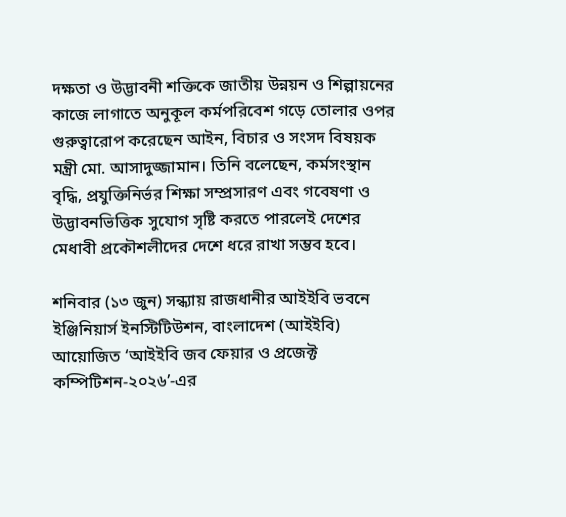দক্ষতা ও উদ্ভাবনী শক্তিকে জাতীয় উন্নয়ন ও শিল্পায়নের কাজে লাগাতে অনুকূল কর্মপরিবেশ গড়ে তোলার ওপর গুরুত্বারোপ করেছেন আইন, বিচার ও সংসদ বিষয়ক মন্ত্রী মো. আসাদুজ্জামান। তিনি বলেছেন, কর্মসংস্থান বৃদ্ধি, প্রযুক্তিনির্ভর শিক্ষা সম্প্রসারণ এবং গবেষণা ও উদ্ভাবনভিত্তিক সুযোগ সৃষ্টি করতে পারলেই দেশের মেধাবী প্রকৌশলীদের দেশে ধরে রাখা সম্ভব হবে।

শনিবার (১৩ জুন) সন্ধ্যায় রাজধানীর আইইবি ভবনে ইঞ্জিনিয়ার্স ইনস্টিটিউশন, বাংলাদেশ (আইইবি) আয়োজিত ‘আইইবি জব ফেয়ার ও প্রজেক্ট কম্পিটিশন-২০২৬’-এর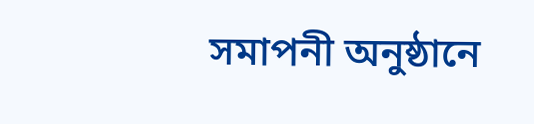সমাপনী অনুষ্ঠানে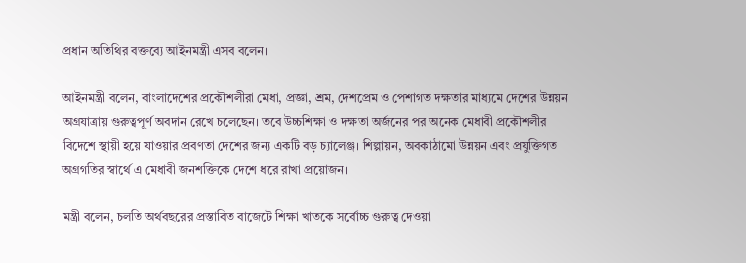প্রধান অতিথির বক্তব্যে আইনমন্ত্রী এসব বলেন।

আইনমন্ত্রী বলেন, বাংলাদেশের প্রকৌশলীরা মেধা, প্রজ্ঞা, শ্রম, দেশপ্রেম ও পেশাগত দক্ষতার মাধ্যমে দেশের উন্নয়ন অগ্রযাত্রায় গুরুত্বপূর্ণ অবদান রেখে চলেছেন। তবে উচ্চশিক্ষা ও দক্ষতা অর্জনের পর অনেক মেধাবী প্রকৌশলীর বিদেশে স্থায়ী হয়ে যাওয়ার প্রবণতা দেশের জন্য একটি বড় চ্যালেঞ্জ। শিল্পায়ন, অবকাঠামো উন্নয়ন এবং প্রযুক্তিগত অগ্রগতির স্বার্থে এ মেধাবী জনশক্তিকে দেশে ধরে রাখা প্রয়োজন।

মন্ত্রী বলেন, চলতি অর্থবছরের প্রস্তাবিত বাজেটে শিক্ষা খাতকে সর্বোচ্চ গুরুত্ব দেওয়া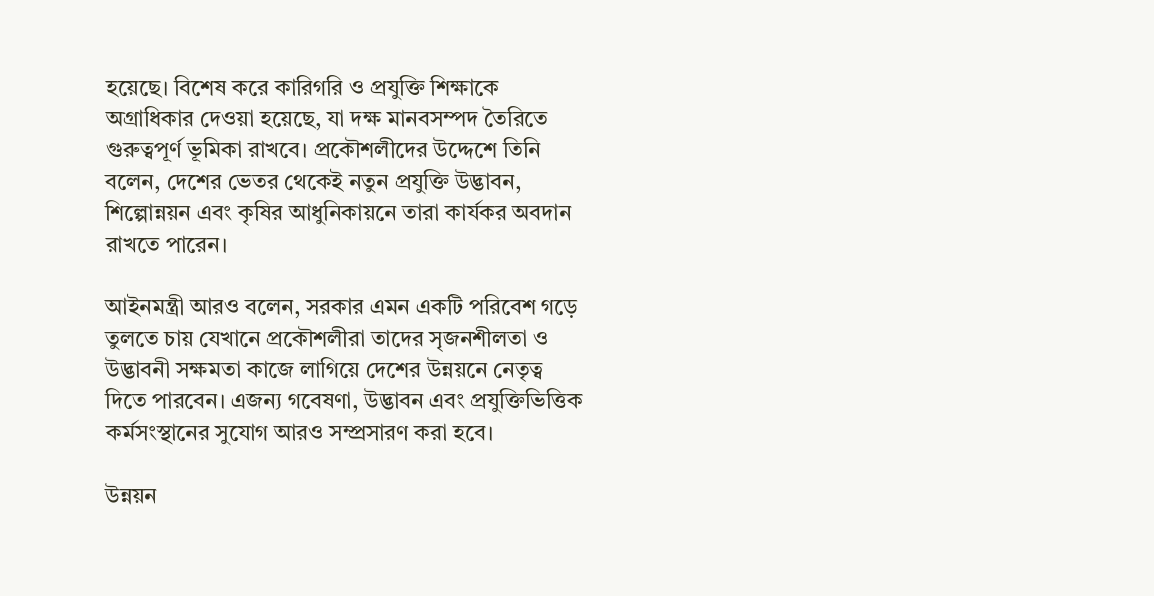হয়েছে। বিশেষ করে কারিগরি ও প্রযুক্তি শিক্ষাকে অগ্রাধিকার দেওয়া হয়েছে, যা দক্ষ মানবসম্পদ তৈরিতে গুরুত্বপূর্ণ ভূমিকা রাখবে। প্রকৌশলীদের উদ্দেশে তিনি বলেন, দেশের ভেতর থেকেই নতুন প্রযুক্তি উদ্ভাবন, শিল্পোন্নয়ন এবং কৃষির আধুনিকায়নে তারা কার্যকর অবদান রাখতে পারেন।

আইনমন্ত্রী আরও বলেন, সরকার এমন একটি পরিবেশ গড়ে তুলতে চায় যেখানে প্রকৌশলীরা তাদের সৃজনশীলতা ও উদ্ভাবনী সক্ষমতা কাজে লাগিয়ে দেশের উন্নয়নে নেতৃত্ব দিতে পারবেন। এজন্য গবেষণা, উদ্ভাবন এবং প্রযুক্তিভিত্তিক কর্মসংস্থানের সুযোগ আরও সম্প্রসারণ করা হবে।

উন্নয়ন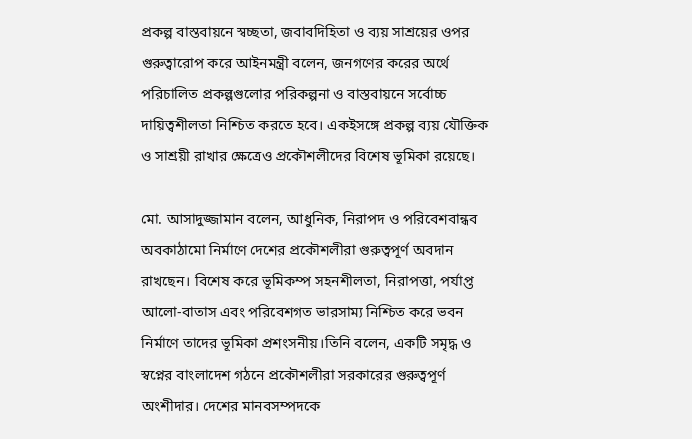প্রকল্প বাস্তবায়নে স্বচ্ছতা, জবাবদিহিতা ও ব্যয় সাশ্রয়ের ওপর গুরুত্বারোপ করে আইনমন্ত্রী বলেন, জনগণের করের অর্থে পরিচালিত প্রকল্পগুলোর পরিকল্পনা ও বাস্তবায়নে সর্বোচ্চ দায়িত্বশীলতা নিশ্চিত করতে হবে। একইসঙ্গে প্রকল্প ব্যয় যৌক্তিক ও সাশ্রয়ী রাখার ক্ষেত্রেও প্রকৌশলীদের বিশেষ ভূমিকা রয়েছে।

মো. আসাদুজ্জামান বলেন, আধুনিক, নিরাপদ ও পরিবেশবান্ধব অবকাঠামো নির্মাণে দেশের প্রকৌশলীরা গুরুত্বপূর্ণ অবদান রাখছেন। বিশেষ করে ভূমিকম্প সহনশীলতা, নিরাপত্তা, পর্যাপ্ত আলো-বাতাস এবং পরিবেশগত ভারসাম্য নিশ্চিত করে ভবন নির্মাণে তাদের ভূমিকা প্রশংসনীয়।তিনি বলেন, একটি সমৃদ্ধ ও স্বপ্নের বাংলাদেশ গঠনে প্রকৌশলীরা সরকারের গুরুত্বপূর্ণ অংশীদার। দেশের মানবসম্পদকে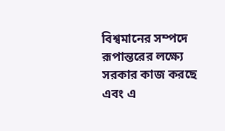বিশ্বমানের সম্পদে রূপান্তরের লক্ষ্যে সরকার কাজ করছে এবং এ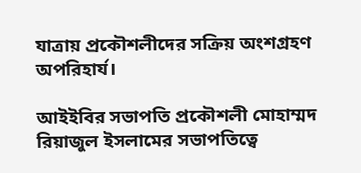যাত্রায় প্রকৌশলীদের সক্রিয় অংশগ্রহণ অপরিহার্য।

আইইবির সভাপতি প্রকৌশলী মোহাম্মদ রিয়াজুল ইসলামের সভাপতিত্বে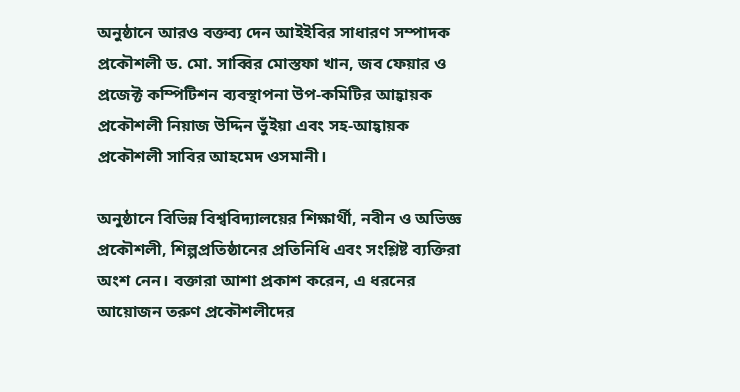অনুষ্ঠানে আরও বক্তব্য দেন আইইবির সাধারণ সম্পাদক প্রকৌশলী ড. মো. সাব্বির মোস্তফা খান, জব ফেয়ার ও প্রজেক্ট কম্পিটিশন ব্যবস্থাপনা উপ-কমিটির আহ্বায়ক প্রকৌশলী নিয়াজ উদ্দিন ভুঁইয়া এবং সহ-আহ্বায়ক প্রকৌশলী সাবির আহমেদ ওসমানী।

অনুষ্ঠানে বিভিন্ন বিশ্ববিদ্যালয়ের শিক্ষার্থী, নবীন ও অভিজ্ঞ প্রকৌশলী, শিল্পপ্রতিষ্ঠানের প্রতিনিধি এবং সংশ্লিষ্ট ব্যক্তিরা অংশ নেন। বক্তারা আশা প্রকাশ করেন, এ ধরনের আয়োজন তরুণ প্রকৌশলীদের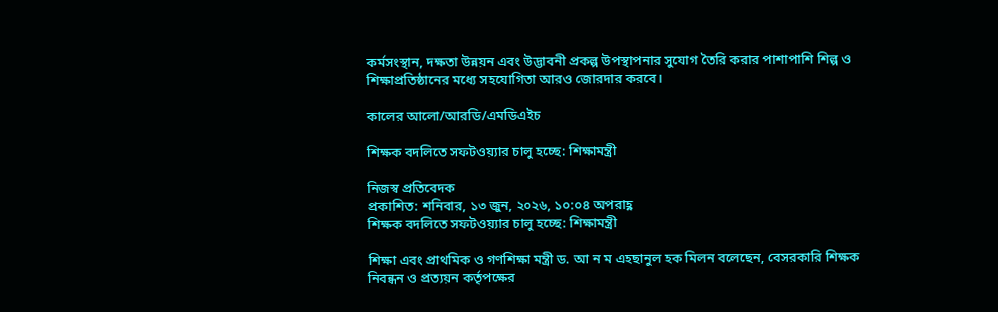কর্মসংস্থান, দক্ষতা উন্নয়ন এবং উদ্ভাবনী প্রকল্প উপস্থাপনার সুযোগ তৈরি করার পাশাপাশি শিল্প ও শিক্ষাপ্রতিষ্ঠানের মধ্যে সহযোগিতা আরও জোরদার করবে।

কালের আলো/আরডি/এমডিএইচ

শিক্ষক বদলিতে সফটওয়্যার চালু হচ্ছে: শিক্ষামন্ত্রী

নিজস্ব প্রতিবেদক
প্রকাশিত: শনিবার, ১৩ জুন, ২০২৬, ১০:০৪ অপরাহ্ণ
শিক্ষক বদলিতে সফটওয়্যার চালু হচ্ছে: শিক্ষামন্ত্রী

শিক্ষা এবং প্রাথমিক ও গণশিক্ষা মন্ত্রী ড. আ ন ম এহছানুল হক মিলন বলেছেন, বেসরকারি শিক্ষক নিবন্ধন ও প্রত্যয়ন কর্তৃপক্ষের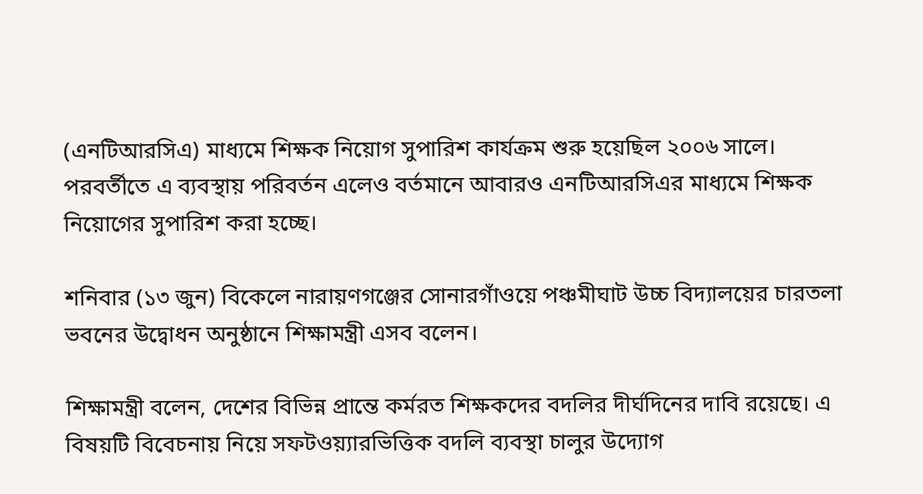(এনটিআরসিএ) মাধ্যমে শিক্ষক নিয়োগ সুপারিশ কার্যক্রম শুরু হয়েছিল ২০০৬ সালে। পরবর্তীতে এ ব্যবস্থায় পরিবর্তন এলেও বর্তমানে আবারও এনটিআরসিএর মাধ্যমে শিক্ষক নিয়োগের সুপারিশ করা হচ্ছে।

শনিবার (১৩ জুন) বিকেলে নারায়ণগঞ্জের সোনারগাঁওয়ে পঞ্চমীঘাট উচ্চ বিদ্যালয়ের চারতলা ভবনের উদ্বোধন অনুষ্ঠানে শিক্ষামন্ত্রী এসব বলেন।

শিক্ষামন্ত্রী বলেন, দেশের বিভিন্ন প্রান্তে কর্মরত শিক্ষকদের বদলির দীর্ঘদিনের দাবি রয়েছে। এ বিষয়টি বিবেচনায় নিয়ে সফটওয়্যারভিত্তিক বদলি ব্যবস্থা চালুর উদ্যোগ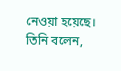নেওয়া হয়েছে। তিনি বলেন,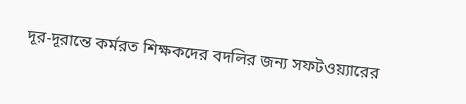দূর-দূরান্তে কর্মরত শিক্ষকদের বদলির জন্য সফটওয়্যারের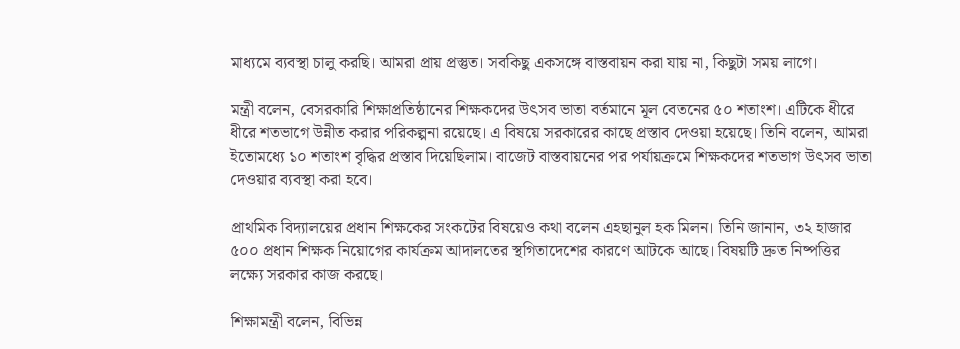মাধ্যমে ব্যবস্থা চালু করছি। আমরা প্রায় প্রস্তুত। সবকিছু একসঙ্গে বাস্তবায়ন করা যায় না, কিছুটা সময় লাগে।

মন্ত্রী বলেন, বেসরকারি শিক্ষাপ্রতিষ্ঠানের শিক্ষকদের উৎসব ভাতা বর্তমানে মূল বেতনের ৫০ শতাংশ। এটিকে ধীরে ধীরে শতভাগে উন্নীত করার পরিকল্পনা রয়েছে। এ বিষয়ে সরকারের কাছে প্রস্তাব দেওয়া হয়েছে। তিনি বলেন, আমরা ইতোমধ্যে ১০ শতাংশ বৃদ্ধির প্রস্তাব দিয়েছিলাম। বাজেট বাস্তবায়নের পর পর্যায়ক্রমে শিক্ষকদের শতভাগ উৎসব ভাতা দেওয়ার ব্যবস্থা করা হবে।

প্রাথমিক বিদ্যালয়ের প্রধান শিক্ষকের সংকটের বিষয়েও কথা বলেন এহছানুল হক মিলন। তিনি জানান, ৩২ হাজার ৫০০ প্রধান শিক্ষক নিয়োগের কার্যক্রম আদালতের স্থগিতাদেশের কারণে আটকে আছে। বিষয়টি দ্রুত নিষ্পত্তির লক্ষ্যে সরকার কাজ করছে।

শিক্ষামন্ত্রী বলেন, বিভিন্ন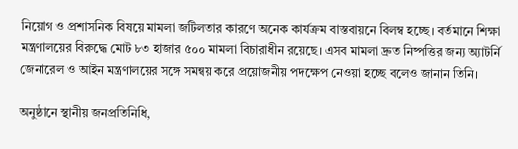নিয়োগ ও প্রশাসনিক বিষয়ে মামলা জটিলতার কারণে অনেক কার্যক্রম বাস্তবায়নে বিলম্ব হচ্ছে। বর্তমানে শিক্ষা মন্ত্রণালয়ের বিরুদ্ধে মোট ৮৩ হাজার ৫০০ মামলা বিচারাধীন রয়েছে। এসব মামলা দ্রুত নিষ্পত্তির জন্য অ্যাটর্নি জেনারেল ও আইন মন্ত্রণালয়ের সঙ্গে সমন্বয় করে প্রয়োজনীয় পদক্ষেপ নেওয়া হচ্ছে বলেও জানান তিনি।

অনুষ্ঠানে স্থানীয় জনপ্রতিনিধি,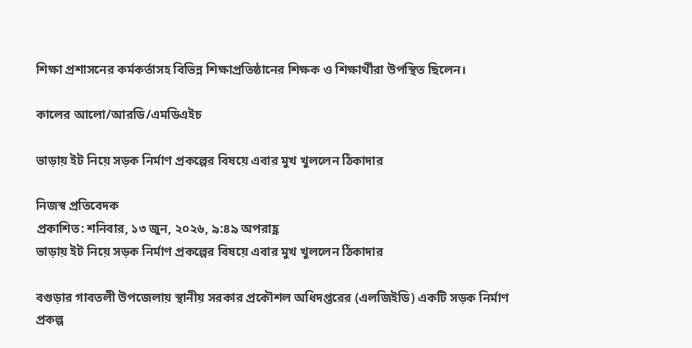শিক্ষা প্রশাসনের কর্মকর্তাসহ বিভিন্ন শিক্ষাপ্রতিষ্ঠানের শিক্ষক ও শিক্ষার্থীরা উপস্থিত ছিলেন।

কালের আলো/আরডি/এমডিএইচ

ভাড়ায় ইট নিয়ে সড়ক নির্মাণ প্রকল্পের বিষয়ে এবার মুখ খুললেন ঠিকাদার

নিজস্ব প্রতিবেদক
প্রকাশিত: শনিবার, ১৩ জুন, ২০২৬, ৯:৪৯ অপরাহ্ণ
ভাড়ায় ইট নিয়ে সড়ক নির্মাণ প্রকল্পের বিষয়ে এবার মুখ খুললেন ঠিকাদার

বগুড়ার গাবতলী উপজেলায় স্থানীয় সরকার প্রকৌশল অধিদপ্তরের (এলজিইডি) একটি সড়ক নির্মাণ প্রকল্প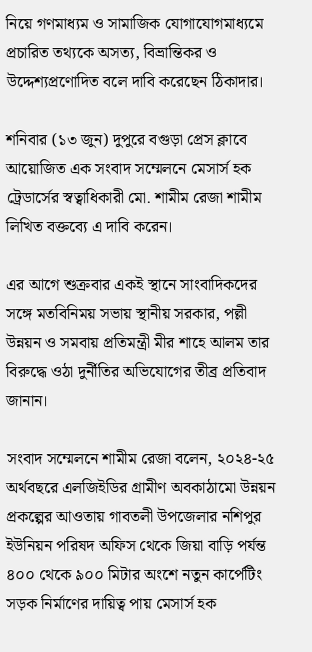নিয়ে গণমাধ্যম ও সামাজিক যোগাযোগমাধ্যমে প্রচারিত তথ্যকে অসত্য, বিভ্রান্তিকর ও উদ্দেশ্যপ্রণোদিত বলে দাবি করেছেন ঠিকাদার।

শনিবার (১৩ জুন) দুপুরে বগুড়া প্রেস ক্লাবে আয়োজিত এক সংবাদ সম্মেলনে মেসার্স হক ট্রেডার্সের স্বত্বাধিকারী মো. শামীম রেজা শামীম লিখিত বক্তব্যে এ দাবি করেন।

এর আগে শুক্রবার একই স্থানে সাংবাদিকদের সঙ্গে মতবিনিময় সভায় স্থানীয় সরকার, পল্লী উন্নয়ন ও সমবায় প্রতিমন্ত্রী মীর শাহে আলম তার বিরুদ্ধে ওঠা দুর্নীতির অভিযোগের তীব্র প্রতিবাদ জানান।

সংবাদ সম্মেলনে শামীম রেজা বলেন, ২০২৪-২৫ অর্থবছরে এলজিইডির গ্রামীণ অবকাঠামো উন্নয়ন প্রকল্পের আওতায় গাবতলী উপজেলার নশিপুর ইউনিয়ন পরিষদ অফিস থেকে জিয়া বাড়ি পর্যন্ত ৪০০ থেকে ৯০০ মিটার অংশে নতুন কার্পেটিং সড়ক নির্মাণের দায়িত্ব পায় মেসার্স হক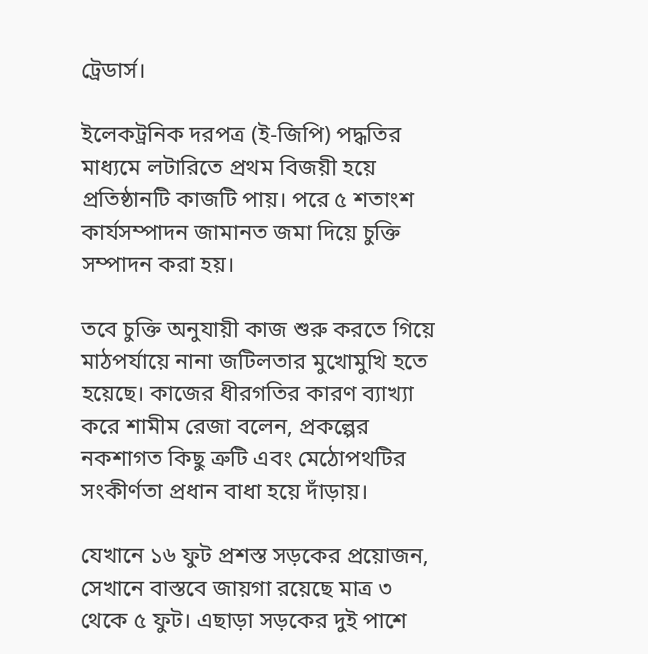ট্রেডার্স।

ইলেকট্রনিক দরপত্র (ই-জিপি) পদ্ধতির মাধ্যমে লটারিতে প্রথম বিজয়ী হয়ে প্রতিষ্ঠানটি কাজটি পায়। পরে ৫ শতাংশ কার্যসম্পাদন জামানত জমা দিয়ে চুক্তি সম্পাদন করা হয়।

তবে চুক্তি অনুযায়ী কাজ শুরু করতে গিয়ে মাঠপর্যায়ে নানা জটিলতার মুখোমুখি হতে হয়েছে। কাজের ধীরগতির কারণ ব্যাখ্যা করে শামীম রেজা বলেন, প্রকল্পের নকশাগত কিছু ত্রুটি এবং মেঠোপথটির সংকীর্ণতা প্রধান বাধা হয়ে দাঁড়ায়।

যেখানে ১৬ ফুট প্রশস্ত সড়কের প্রয়োজন, সেখানে বাস্তবে জায়গা রয়েছে মাত্র ৩ থেকে ৫ ফুট। এছাড়া সড়কের দুই পাশে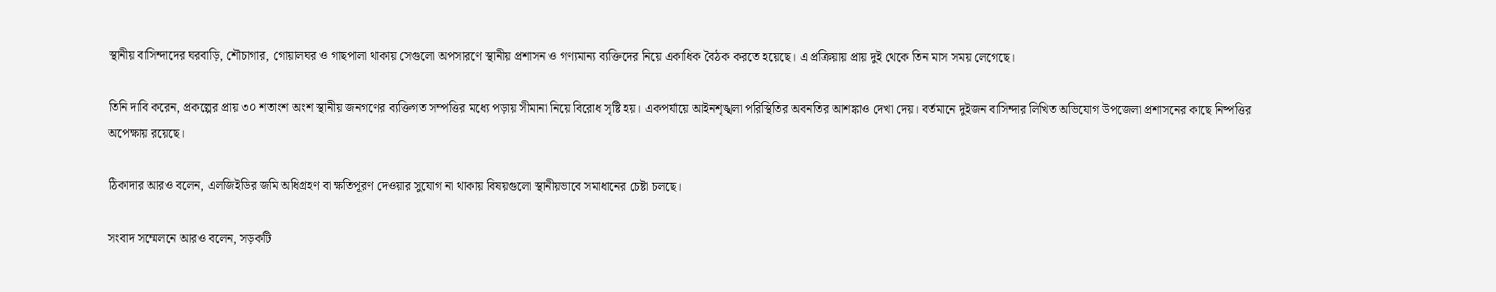স্থানীয় বাসিন্দাদের ঘরবাড়ি, শৌচাগার, গোয়ালঘর ও গাছপালা থাকায় সেগুলো অপসারণে স্থানীয় প্রশাসন ও গণ্যমান্য ব্যক্তিদের নিয়ে একাধিক বৈঠক করতে হয়েছে। এ প্রক্রিয়ায় প্রায় দুই থেকে তিন মাস সময় লেগেছে।

তিনি দাবি করেন, প্রকল্পের প্রায় ৩০ শতাংশ অংশ স্থানীয় জনগণের ব্যক্তিগত সম্পত্তির মধ্যে পড়ায় সীমানা নিয়ে বিরোধ সৃষ্টি হয়। একপর্যায়ে আইনশৃঙ্খলা পরিস্থিতির অবনতির আশঙ্কাও দেখা দেয়। বর্তমানে দুইজন বাসিন্দার লিখিত অভিযোগ উপজেলা প্রশাসনের কাছে নিষ্পত্তির অপেক্ষায় রয়েছে।

ঠিকাদার আরও বলেন, এলজিইডির জমি অধিগ্রহণ বা ক্ষতিপূরণ দেওয়ার সুযোগ না থাকায় বিষয়গুলো স্থানীয়ভাবে সমাধানের চেষ্টা চলছে।

সংবাদ সম্মেলনে আরও বলেন, সড়কটি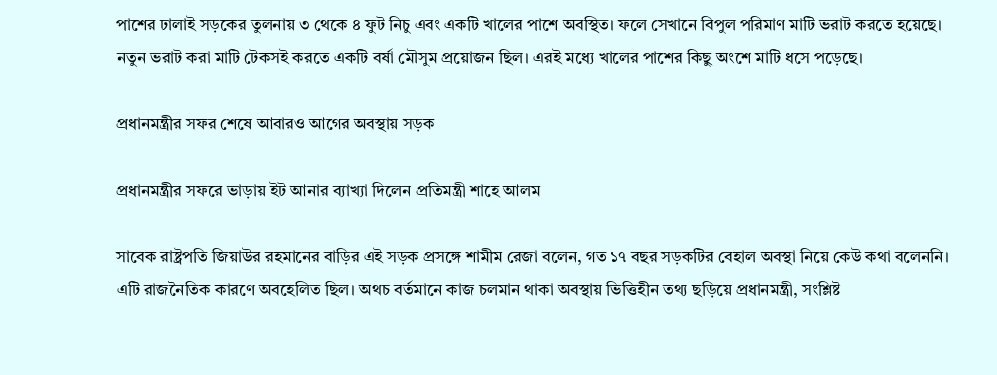পাশের ঢালাই সড়কের তুলনায় ৩ থেকে ৪ ফুট নিচু এবং একটি খালের পাশে অবস্থিত। ফলে সেখানে বিপুল পরিমাণ মাটি ভরাট করতে হয়েছে। নতুন ভরাট করা মাটি টেকসই করতে একটি বর্ষা মৌসুম প্রয়োজন ছিল। এরই মধ্যে খালের পাশের কিছু অংশে মাটি ধসে পড়েছে।

প্রধানমন্ত্রীর সফর শেষে আবারও আগের অবস্থায় সড়ক

প্রধানমন্ত্রীর সফরে ভাড়ায় ইট আনার ব্যাখ্যা দিলেন প্রতিমন্ত্রী শাহে আলম

সাবেক রাষ্ট্রপতি জিয়াউর রহমানের বাড়ির এই সড়ক প্রসঙ্গে শামীম রেজা বলেন, গত ১৭ বছর সড়কটির বেহাল অবস্থা নিয়ে কেউ কথা বলেননি। এটি রাজনৈতিক কারণে অবহেলিত ছিল। অথচ বর্তমানে কাজ চলমান থাকা অবস্থায় ভিত্তিহীন তথ্য ছড়িয়ে প্রধানমন্ত্রী, সংশ্লিষ্ট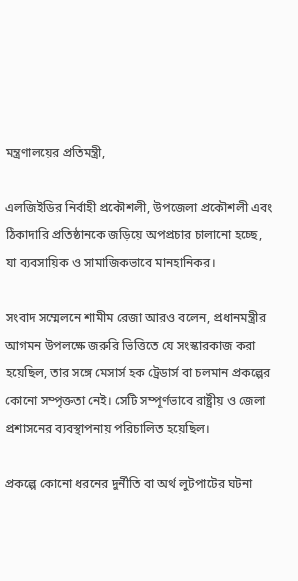মন্ত্রণালয়ের প্রতিমন্ত্রী,

এলজিইডির নির্বাহী প্রকৌশলী, উপজেলা প্রকৌশলী এবং ঠিকাদারি প্রতিষ্ঠানকে জড়িয়ে অপপ্রচার চালানো হচ্ছে, যা ব্যবসায়িক ও সামাজিকভাবে মানহানিকর।

সংবাদ সম্মেলনে শামীম রেজা আরও বলেন, প্রধানমন্ত্রীর আগমন উপলক্ষে জরুরি ভিত্তিতে যে সংস্কারকাজ করা হয়েছিল, তার সঙ্গে মেসার্স হক ট্রেডার্স বা চলমান প্রকল্পের কোনো সম্পৃক্ততা নেই। সেটি সম্পূর্ণভাবে রাষ্ট্রীয় ও জেলা প্রশাসনের ব্যবস্থাপনায় পরিচালিত হয়েছিল।

প্রকল্পে কোনো ধরনের দুর্নীতি বা অর্থ লুটপাটের ঘটনা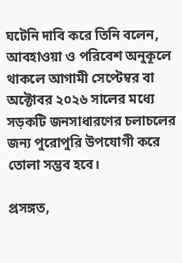ঘটেনি দাবি করে তিনি বলেন, আবহাওয়া ও পরিবেশ অনুকূলে থাকলে আগামী সেপ্টেম্বর বা অক্টোবর ২০২৬ সালের মধ্যে সড়কটি জনসাধারণের চলাচলের জন্য পুরোপুরি উপযোগী করে তোলা সম্ভব হবে।

প্রসঙ্গত,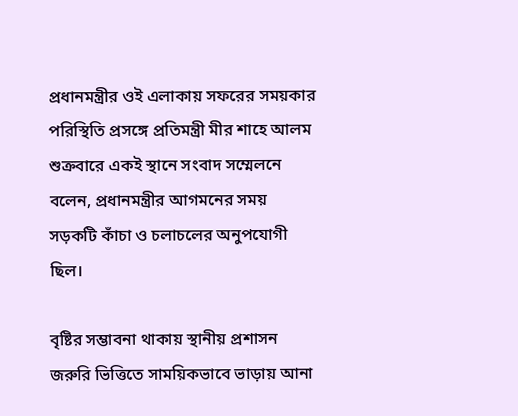প্রধানমন্ত্রীর ওই এলাকায় সফরের সময়কার পরিস্থিতি প্রসঙ্গে প্রতিমন্ত্রী মীর শাহে আলম শুক্রবারে একই স্থানে সংবাদ সম্মেলনে বলেন, প্রধানমন্ত্রীর আগমনের সময় সড়কটি কাঁচা ও চলাচলের অনুপযোগী ছিল।

বৃষ্টির সম্ভাবনা থাকায় স্থানীয় প্রশাসন জরুরি ভিত্তিতে সাময়িকভাবে ভাড়ায় আনা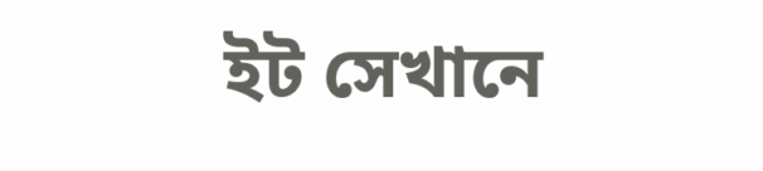ইট সেখানে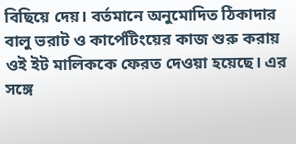বিছিয়ে দেয়। বর্তমানে অনুমোদিত ঠিকাদার বালু ভরাট ও কার্পেটিংয়ের কাজ শুরু করায় ওই ইট মালিককে ফেরত দেওয়া হয়েছে। এর সঙ্গে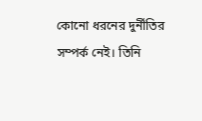কোনো ধরনের দুর্নীতির সম্পর্ক নেই। তিনি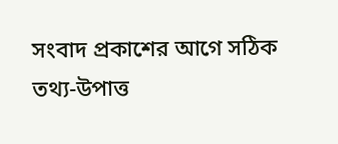সংবাদ প্রকাশের আগে সঠিক তথ্য-উপাত্ত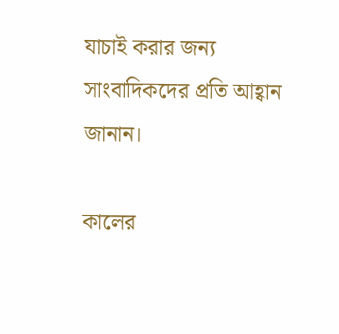যাচাই করার জন্য সাংবাদিকদের প্রতি আহ্বান জানান।

কালের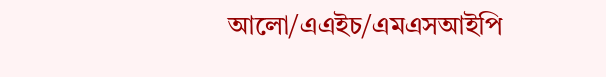আলো/এএইচ/এমএসআইপি